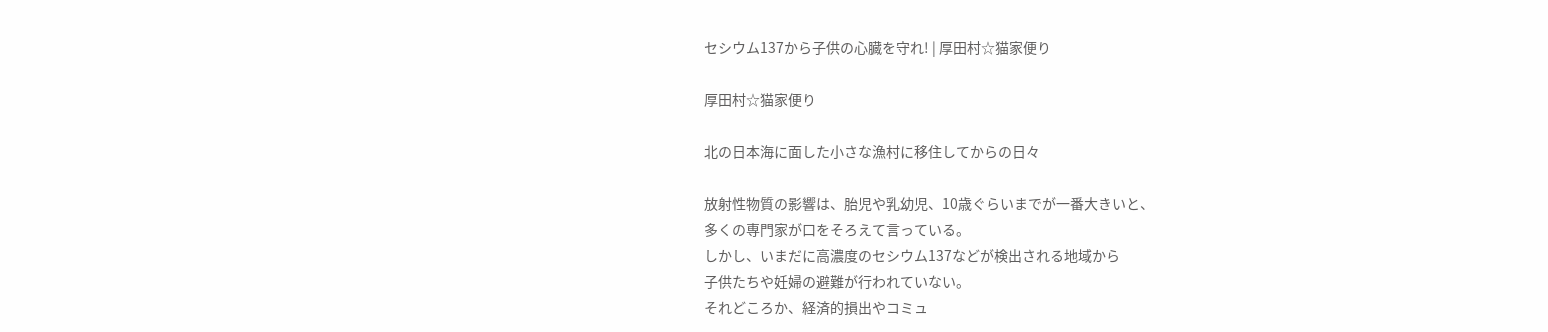セシウム137から子供の心臓を守れ! | 厚田村☆猫家便り

厚田村☆猫家便り

北の日本海に面した小さな漁村に移住してからの日々

放射性物質の影響は、胎児や乳幼児、10歳ぐらいまでが一番大きいと、
多くの専門家が口をそろえて言っている。
しかし、いまだに高濃度のセシウム137などが検出される地域から
子供たちや妊婦の避難が行われていない。
それどころか、経済的損出やコミュ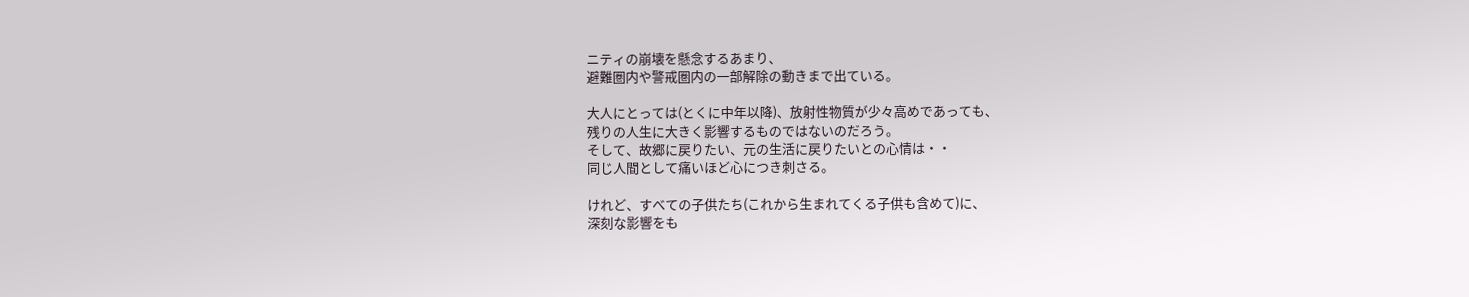ニティの崩壊を懸念するあまり、
避難圏内や警戒圏内の一部解除の動きまで出ている。

大人にとっては(とくに中年以降)、放射性物質が少々高めであっても、
残りの人生に大きく影響するものではないのだろう。
そして、故郷に戻りたい、元の生活に戻りたいとの心情は・・
同じ人間として痛いほど心につき刺さる。

けれど、すべての子供たち(これから生まれてくる子供も含めて)に、
深刻な影響をも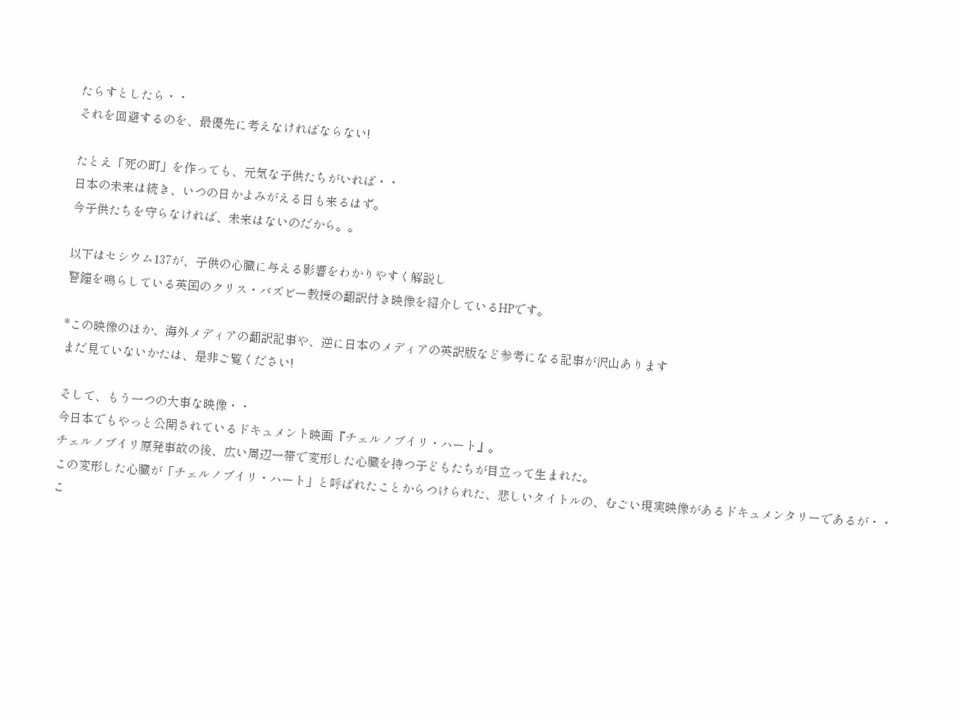たらすとしたら・・
それを回避するのを、最優先に考えなければならない!

たとえ「死の町」を作っても、元気な子供たちがいれば・・
日本の未来は続き、いつの日かよみがえる日も来るはず。
今子供たちを守らなければ、未来はないのだから。。

以下はセシウム137が、子供の心臓に与える影響をわかりやすく解説し
警鐘を鳴らしている英国のクリス・バズビー教授の翻訳付き映像を紹介しているHPです。

*この映像のほか、海外メディアの翻訳記事や、逆に日本のメディアの英訳版など参考になる記事が沢山あります
まだ見ていないかたは、是非ご覧ください!

そして、もう一つの大事な映像・・
今日本でもやっと公開されているドキュメント映画『チェルノブイリ・ハート』。
チェルノブイリ原発事故の後、広い周辺一帯で変形した心臓を持つ子どもたちが目立って生まれた。
この変形した心臓が「チェルノブイリ・ハート」と呼ばれたことからつけられた、悲しいタイトルの、むごい現実映像があるドキュメンタリーであるが・・
こ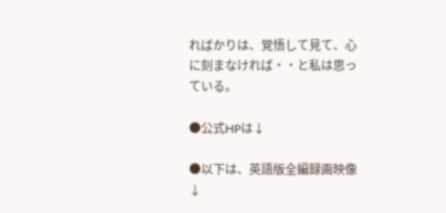ればかりは、覚悟して見て、心に刻まなければ・・と私は思っている。

●公式HPは↓

●以下は、英語版全編録画映像↓